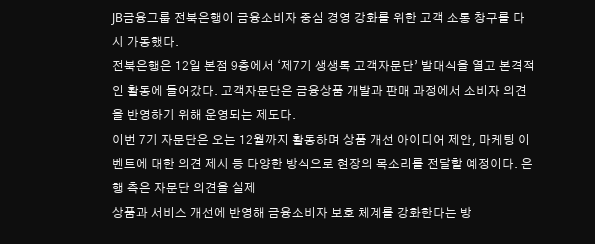JB금융그룹 전북은행이 금융소비자 중심 경영 강화를 위한 고객 소통 창구를 다시 가동했다.
전북은행은 12일 본점 9층에서 ‘제7기 생생톡 고객자문단’ 발대식을 열고 본격적인 활동에 들어갔다. 고객자문단은 금융상품 개발과 판매 과정에서 소비자 의견을 반영하기 위해 운영되는 제도다.
이번 7기 자문단은 오는 12월까지 활동하며 상품 개선 아이디어 제안, 마케팅 이벤트에 대한 의견 제시 등 다양한 방식으로 현장의 목소리를 전달할 예정이다. 은행 측은 자문단 의견을 실제
상품과 서비스 개선에 반영해 금융소비자 보호 체계를 강화한다는 방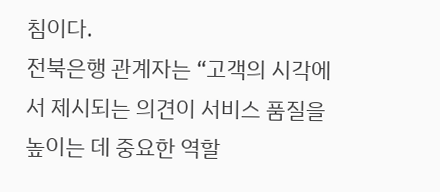침이다.
전북은행 관계자는 “고객의 시각에서 제시되는 의견이 서비스 품질을 높이는 데 중요한 역할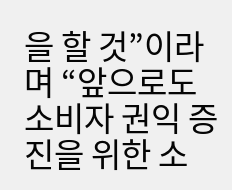을 할 것”이라며 “앞으로도 소비자 권익 증진을 위한 소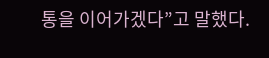통을 이어가겠다”고 말했다.